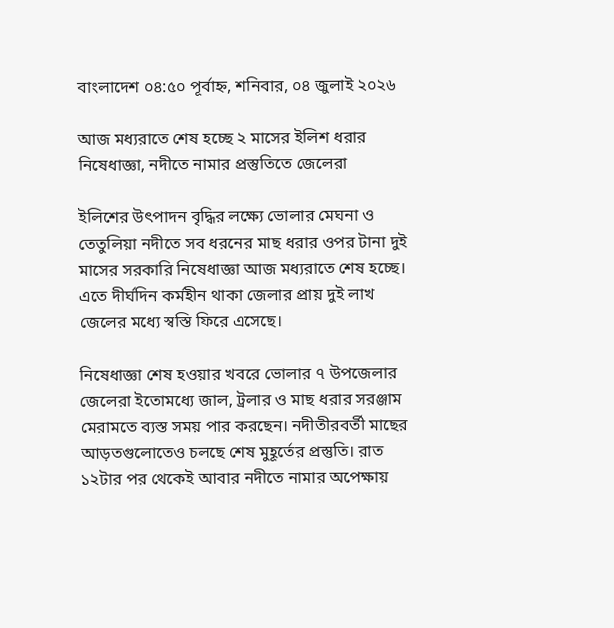বাংলাদেশ ০৪:৫০ পূর্বাহ্ন, শনিবার, ০৪ জুলাই ২০২৬

আজ মধ্যরাতে শেষ হচ্ছে ২ মাসের ইলিশ ধরার নিষেধাজ্ঞা, নদীতে নামার প্রস্তুতিতে জেলেরা

ইলিশের উৎপাদন বৃদ্ধির লক্ষ্যে ভোলার মেঘনা ও তেতুলিয়া নদীতে সব ধরনের মাছ ধরার ওপর টানা দুই মাসের সরকারি নিষেধাজ্ঞা আজ মধ্যরাতে শেষ হচ্ছে। এতে দীর্ঘদিন কর্মহীন থাকা জেলার প্রায় দুই লাখ জেলের মধ্যে স্বস্তি ফিরে এসেছে।

নিষেধাজ্ঞা শেষ হওয়ার খবরে ভোলার ৭ উপজেলার জেলেরা ইতোমধ্যে জাল, ট্রলার ও মাছ ধরার সরঞ্জাম মেরামতে ব্যস্ত সময় পার করছেন। নদীতীরবর্তী মাছের আড়তগুলোতেও চলছে শেষ মুহূর্তের প্রস্তুতি। রাত ১২টার পর থেকেই আবার নদীতে নামার অপেক্ষায়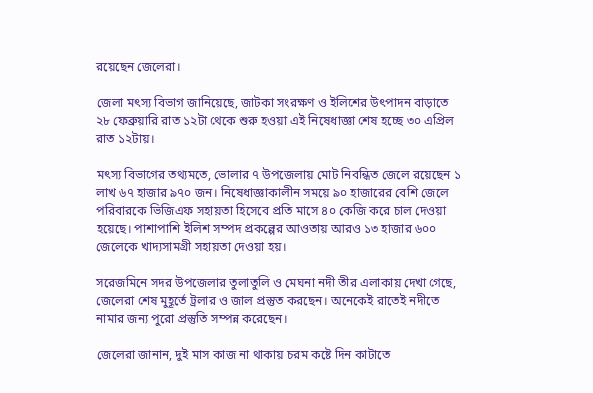রয়েছেন জেলেরা।

জেলা মৎস্য বিভাগ জানিয়েছে, জাটকা সংরক্ষণ ও ইলিশের উৎপাদন বাড়াতে ২৮ ফেব্রুয়ারি রাত ১২টা থেকে শুরু হওয়া এই নিষেধাজ্ঞা শেষ হচ্ছে ৩০ এপ্রিল রাত ১২টায়।

মৎস্য বিভাগের তথ্যমতে, ভোলার ৭ উপজেলায় মোট নিবন্ধিত জেলে রয়েছেন ১ লাখ ৬৭ হাজার ৯৭০ জন। নিষেধাজ্ঞাকালীন সময়ে ৯০ হাজারের বেশি জেলে পরিবারকে ভিজিএফ সহায়তা হিসেবে প্রতি মাসে ৪০ কেজি করে চাল দেওয়া হয়েছে। পাশাপাশি ইলিশ সম্পদ প্রকল্পের আওতায় আরও ১৩ হাজার ৬০০ জেলেকে খাদ্যসামগ্রী সহায়তা দেওয়া হয়।

সরেজমিনে সদর উপজেলার তুলাতুলি ও মেঘনা নদী তীর এলাকায় দেখা গেছে, জেলেরা শেষ মুহূর্তে ট্রলার ও জাল প্রস্তুত করছেন। অনেকেই রাতেই নদীতে নামার জন্য পুরো প্রস্তুতি সম্পন্ন করেছেন।

জেলেরা জানান, দুই মাস কাজ না থাকায় চরম কষ্টে দিন কাটাতে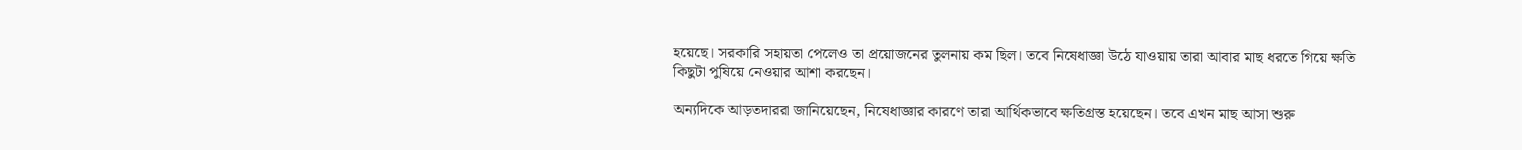হয়েছে। সরকারি সহায়তা পেলেও তা প্রয়োজনের তুলনায় কম ছিল। তবে নিষেধাজ্ঞা উঠে যাওয়ায় তারা আবার মাছ ধরতে গিয়ে ক্ষতি কিছুটা পুষিয়ে নেওয়ার আশা করছেন।

অন্যদিকে আড়তদাররা জানিয়েছেন, নিষেধাজ্ঞার কারণে তারা আর্থিকভাবে ক্ষতিগ্রস্ত হয়েছেন। তবে এখন মাছ আসা শুরু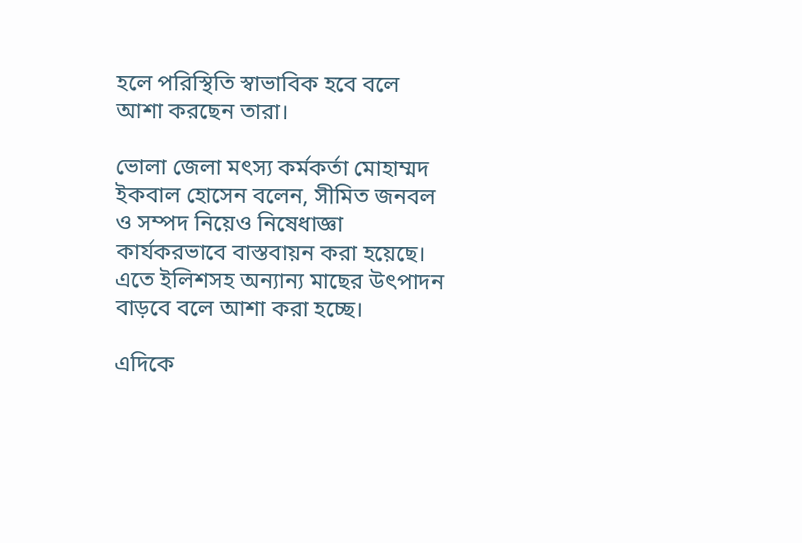হলে পরিস্থিতি স্বাভাবিক হবে বলে আশা করছেন তারা।

ভোলা জেলা মৎস্য কর্মকর্তা মোহাম্মদ ইকবাল হোসেন বলেন, সীমিত জনবল ও সম্পদ নিয়েও নিষেধাজ্ঞা কার্যকরভাবে বাস্তবায়ন করা হয়েছে। এতে ইলিশসহ অন্যান্য মাছের উৎপাদন বাড়বে বলে আশা করা হচ্ছে।

এদিকে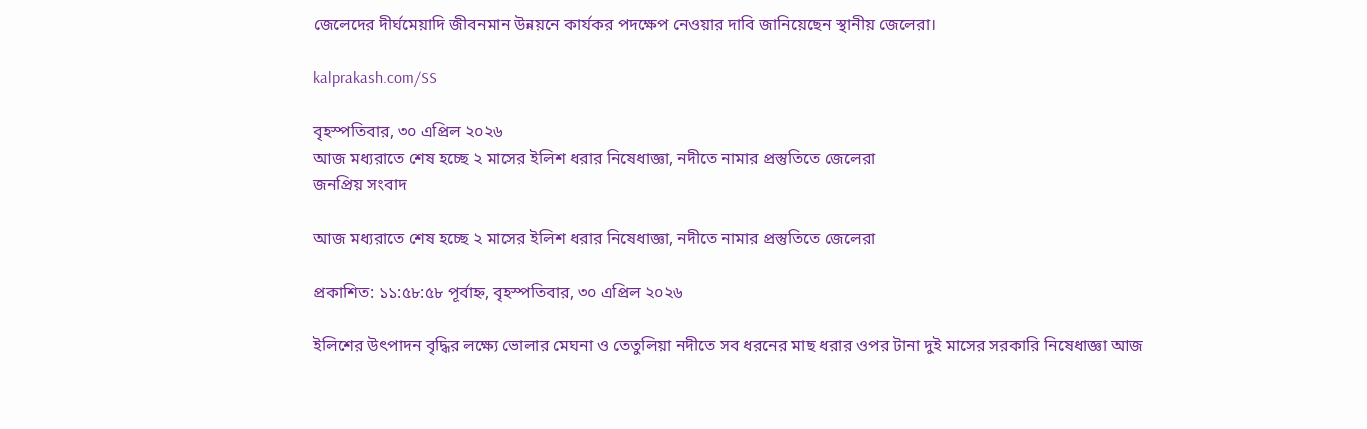জেলেদের দীর্ঘমেয়াদি জীবনমান উন্নয়নে কার্যকর পদক্ষেপ নেওয়ার দাবি জানিয়েছেন স্থানীয় জেলেরা।

kalprakash.com/SS

বৃহস্পতিবার, ৩০ এপ্রিল ২০২৬
আজ মধ্যরাতে শেষ হচ্ছে ২ মাসের ইলিশ ধরার নিষেধাজ্ঞা, নদীতে নামার প্রস্তুতিতে জেলেরা
জনপ্রিয় সংবাদ

আজ মধ্যরাতে শেষ হচ্ছে ২ মাসের ইলিশ ধরার নিষেধাজ্ঞা, নদীতে নামার প্রস্তুতিতে জেলেরা

প্রকাশিত: ১১:৫৮:৫৮ পূর্বাহ্ন, বৃহস্পতিবার, ৩০ এপ্রিল ২০২৬

ইলিশের উৎপাদন বৃদ্ধির লক্ষ্যে ভোলার মেঘনা ও তেতুলিয়া নদীতে সব ধরনের মাছ ধরার ওপর টানা দুই মাসের সরকারি নিষেধাজ্ঞা আজ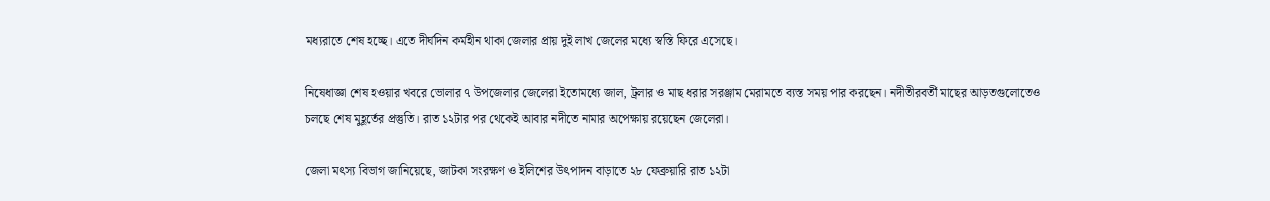মধ্যরাতে শেষ হচ্ছে। এতে দীর্ঘদিন কর্মহীন থাকা জেলার প্রায় দুই লাখ জেলের মধ্যে স্বস্তি ফিরে এসেছে।

নিষেধাজ্ঞা শেষ হওয়ার খবরে ভোলার ৭ উপজেলার জেলেরা ইতোমধ্যে জাল, ট্রলার ও মাছ ধরার সরঞ্জাম মেরামতে ব্যস্ত সময় পার করছেন। নদীতীরবর্তী মাছের আড়তগুলোতেও চলছে শেষ মুহূর্তের প্রস্তুতি। রাত ১২টার পর থেকেই আবার নদীতে নামার অপেক্ষায় রয়েছেন জেলেরা।

জেলা মৎস্য বিভাগ জানিয়েছে, জাটকা সংরক্ষণ ও ইলিশের উৎপাদন বাড়াতে ২৮ ফেব্রুয়ারি রাত ১২টা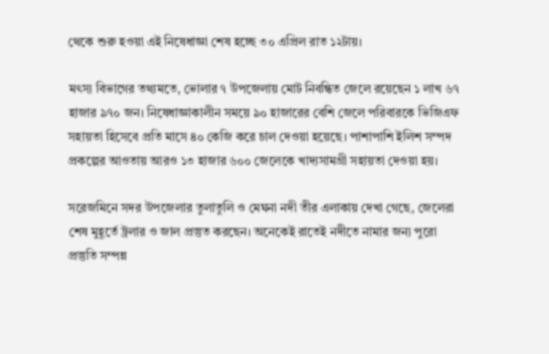থেকে শুরু হওয়া এই নিষেধাজ্ঞা শেষ হচ্ছে ৩০ এপ্রিল রাত ১২টায়।

মৎস্য বিভাগের তথ্যমতে, ভোলার ৭ উপজেলায় মোট নিবন্ধিত জেলে রয়েছেন ১ লাখ ৬৭ হাজার ৯৭০ জন। নিষেধাজ্ঞাকালীন সময়ে ৯০ হাজারের বেশি জেলে পরিবারকে ভিজিএফ সহায়তা হিসেবে প্রতি মাসে ৪০ কেজি করে চাল দেওয়া হয়েছে। পাশাপাশি ইলিশ সম্পদ প্রকল্পের আওতায় আরও ১৩ হাজার ৬০০ জেলেকে খাদ্যসামগ্রী সহায়তা দেওয়া হয়।

সরেজমিনে সদর উপজেলার তুলাতুলি ও মেঘনা নদী তীর এলাকায় দেখা গেছে, জেলেরা শেষ মুহূর্তে ট্রলার ও জাল প্রস্তুত করছেন। অনেকেই রাতেই নদীতে নামার জন্য পুরো প্রস্তুতি সম্পন্ন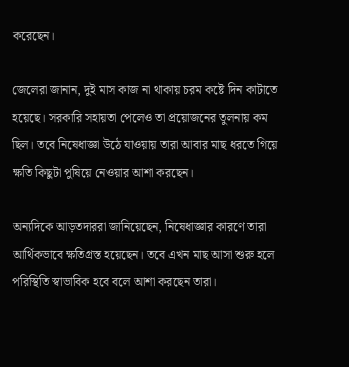করেছেন।

জেলেরা জানান, দুই মাস কাজ না থাকায় চরম কষ্টে দিন কাটাতে হয়েছে। সরকারি সহায়তা পেলেও তা প্রয়োজনের তুলনায় কম ছিল। তবে নিষেধাজ্ঞা উঠে যাওয়ায় তারা আবার মাছ ধরতে গিয়ে ক্ষতি কিছুটা পুষিয়ে নেওয়ার আশা করছেন।

অন্যদিকে আড়তদাররা জানিয়েছেন, নিষেধাজ্ঞার কারণে তারা আর্থিকভাবে ক্ষতিগ্রস্ত হয়েছেন। তবে এখন মাছ আসা শুরু হলে পরিস্থিতি স্বাভাবিক হবে বলে আশা করছেন তারা।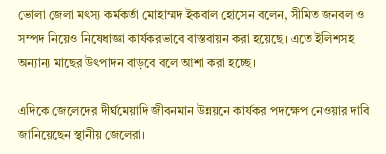ভোলা জেলা মৎস্য কর্মকর্তা মোহাম্মদ ইকবাল হোসেন বলেন, সীমিত জনবল ও সম্পদ নিয়েও নিষেধাজ্ঞা কার্যকরভাবে বাস্তবায়ন করা হয়েছে। এতে ইলিশসহ অন্যান্য মাছের উৎপাদন বাড়বে বলে আশা করা হচ্ছে।

এদিকে জেলেদের দীর্ঘমেয়াদি জীবনমান উন্নয়নে কার্যকর পদক্ষেপ নেওয়ার দাবি জানিয়েছেন স্থানীয় জেলেরা।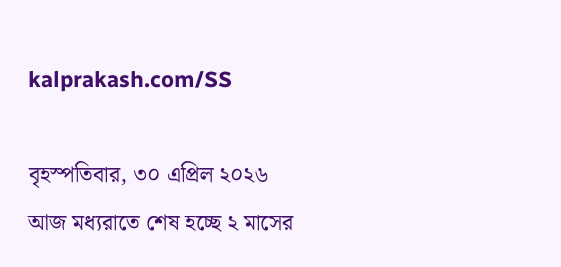kalprakash.com/SS

বৃহস্পতিবার, ৩০ এপ্রিল ২০২৬
আজ মধ্যরাতে শেষ হচ্ছে ২ মাসের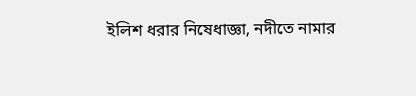ইলিশ ধরার নিষেধাজ্ঞা, নদীতে নামার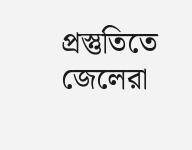প্রস্তুতিতে জেলেরা